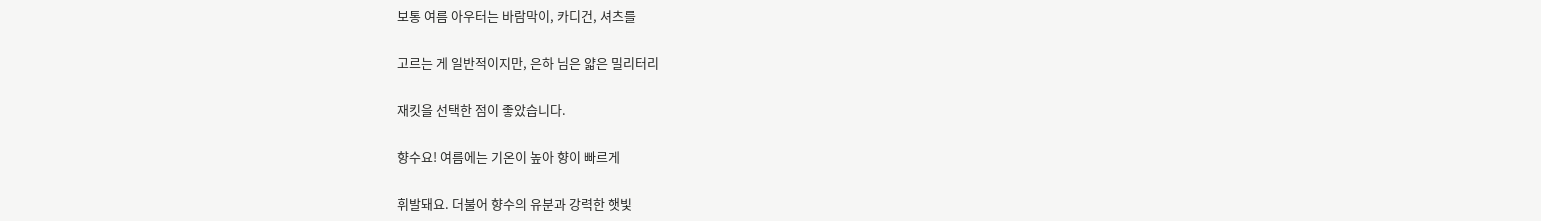보통 여름 아우터는 바람막이, 카디건, 셔츠를

고르는 게 일반적이지만, 은하 님은 얇은 밀리터리

재킷을 선택한 점이 좋았습니다.

향수요! 여름에는 기온이 높아 향이 빠르게

휘발돼요. 더불어 향수의 유분과 강력한 햇빛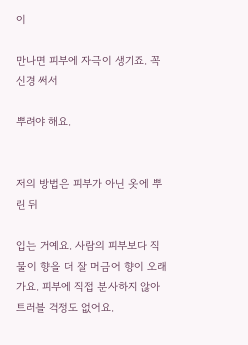이

만나면 피부에 자극이 생기죠. 꼭 신경 써서

뿌려야 해요.


저의 방법은 피부가 아닌 옷에 뿌린 뒤

입는 거예요. 사람의 피부보다 직물이 향을 더 잘 머금어 향이 오래가요. 피부에 직접 분사하지 않아 트러블 걱정도 없어요.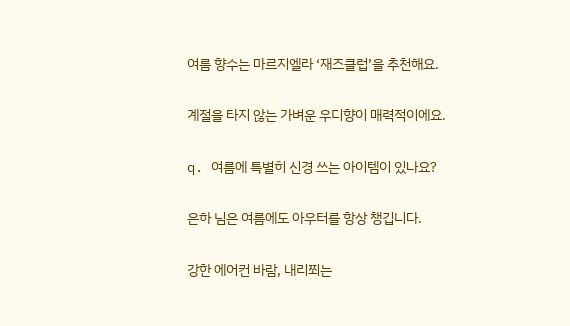여름 향수는 마르지엘라 ‘재즈클럽’을 추천해요.

계절을 타지 않는 가벼운 우디향이 매력적이에요.

q. 여름에 특별히 신경 쓰는 아이템이 있나요?

은하 님은 여름에도 아우터를 항상 챙깁니다.

강한 에어컨 바람, 내리쬐는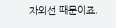자외선 때문이죠.